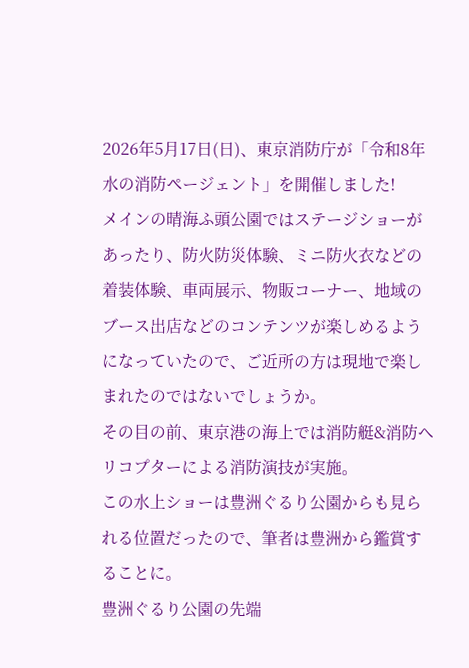2026年5月17日(日)、東京消防庁が「令和8年 水の消防ページェント」を開催しました!
メインの晴海ふ頭公園ではステージショーがあったり、防火防災体験、ミニ防火衣などの着装体験、車両展示、物販コーナー、地域のブース出店などのコンテンツが楽しめるようになっていたので、ご近所の方は現地で楽しまれたのではないでしょうか。
その目の前、東京港の海上では消防艇&消防ヘリコプターによる消防演技が実施。
この水上ショーは豊洲ぐるり公園からも見られる位置だったので、筆者は豊洲から鑑賞することに。
豊洲ぐるり公園の先端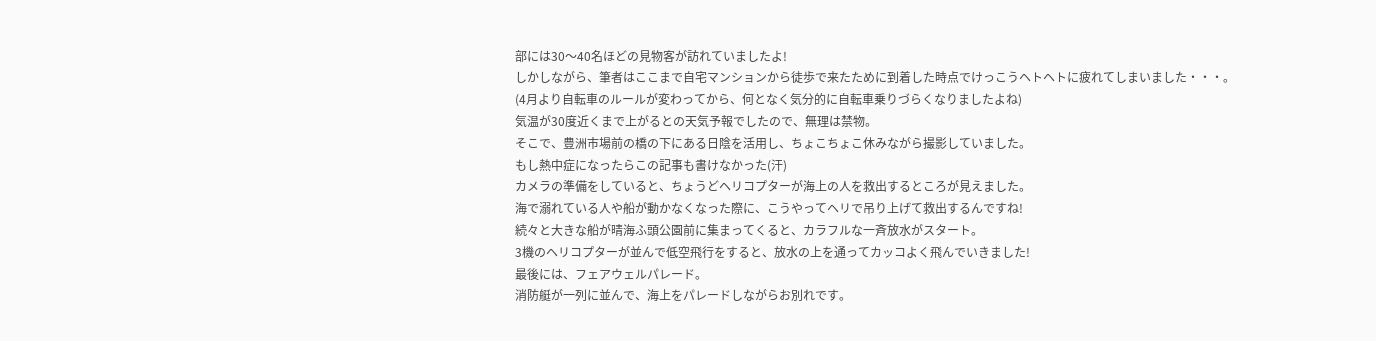部には30〜40名ほどの見物客が訪れていましたよ!
しかしながら、筆者はここまで自宅マンションから徒歩で来たために到着した時点でけっこうヘトヘトに疲れてしまいました・・・。
(4月より自転車のルールが変わってから、何となく気分的に自転車乗りづらくなりましたよね)
気温が30度近くまで上がるとの天気予報でしたので、無理は禁物。
そこで、豊洲市場前の橋の下にある日陰を活用し、ちょこちょこ休みながら撮影していました。
もし熱中症になったらこの記事も書けなかった(汗)
カメラの準備をしていると、ちょうどヘリコプターが海上の人を救出するところが見えました。
海で溺れている人や船が動かなくなった際に、こうやってヘリで吊り上げて救出するんですね!
続々と大きな船が晴海ふ頭公園前に集まってくると、カラフルな一斉放水がスタート。
3機のヘリコプターが並んで低空飛行をすると、放水の上を通ってカッコよく飛んでいきました!
最後には、フェアウェルパレード。
消防艇が一列に並んで、海上をパレードしながらお別れです。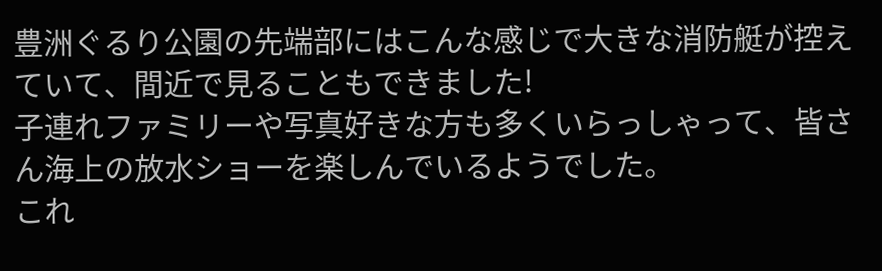豊洲ぐるり公園の先端部にはこんな感じで大きな消防艇が控えていて、間近で見ることもできました!
子連れファミリーや写真好きな方も多くいらっしゃって、皆さん海上の放水ショーを楽しんでいるようでした。
これ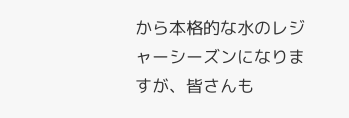から本格的な水のレジャーシーズンになりますが、皆さんも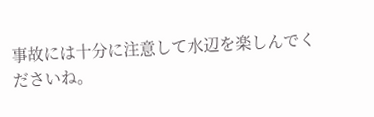事故には十分に注意して水辺を楽しんでくださいね。